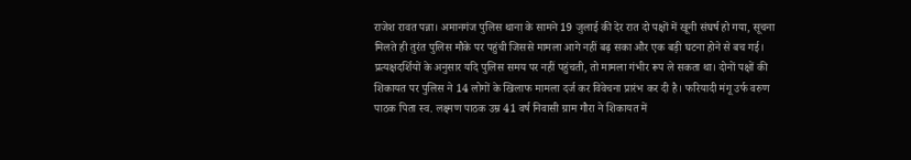राजेश रावत पन्ना। अमानगंज पुलिस थाना के सामने 19 जुलाई की देर रात दो पक्षों में खूनी संघर्ष हो गया, सूचना मिलते ही तुरंत पुलिस मौके पर पहुंची जिससे मामला आगे नहीं बढ़ सका और एक बड़ी घटना होने से बच गई। प्रत्यक्षदर्शियों के अनुसार यदि पुलिस समय पर नहीं पहुंचती, तो मामला गंभीर रूप ले सकता था। दोनों पक्षों की शिकायत पर पुलिस ने 14 लोगों के खिलाफ मामला दर्ज कर विवेचना प्रारंभ कर दी है। फरियादी मंगू उर्फ वरुण पाठक पिता स्व. लक्ष्मण पाठक उम्र 41 वर्ष निवासी ग्राम गौरा ने शिकायत में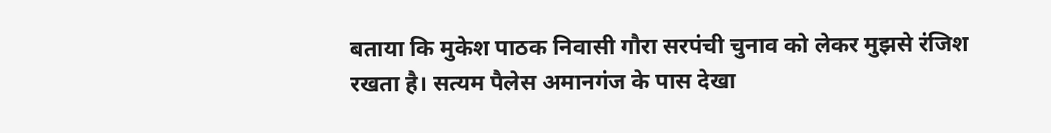बताया कि मुकेश पाठक निवासी गौरा सरपंची चुनाव को लेकर मुझसे रंजिश रखता है। सत्यम पैलेस अमानगंज के पास देखा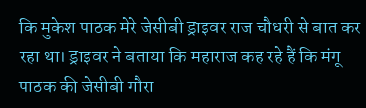कि मुकेश पाठक मेरे जेसीबी ड्राइवर राज चौधरी से बात कर रहा था। ड्राइवर ने बताया कि महाराज कह रहे हैं कि मंगू पाठक की जेसीबी गौरा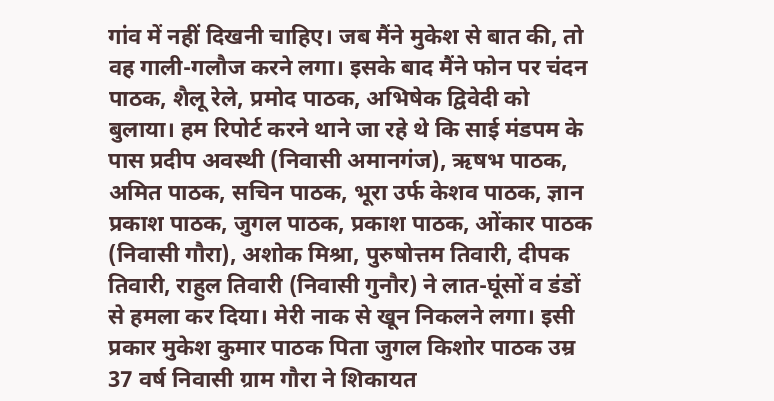गांव में नहीं दिखनी चाहिए। जब मैंने मुकेश से बात की, तो वह गाली-गलौज करने लगा। इसके बाद मैंने फोन पर चंदन पाठक, शैलू रेले, प्रमोद पाठक, अभिषेक द्विवेदी को बुलाया। हम रिपोर्ट करने थाने जा रहे थे कि साई मंडपम के पास प्रदीप अवस्थी (निवासी अमानगंज), ऋषभ पाठक, अमित पाठक, सचिन पाठक, भूरा उर्फ केशव पाठक, ज्ञान प्रकाश पाठक, जुगल पाठक, प्रकाश पाठक, ओंकार पाठक (निवासी गौरा), अशोक मिश्रा, पुरुषोत्तम तिवारी, दीपक तिवारी, राहुल तिवारी (निवासी गुनौर) ने लात-घूंसों व डंडों से हमला कर दिया। मेरी नाक से खून निकलने लगा। इसी प्रकार मुकेश कुमार पाठक पिता जुगल किशोर पाठक उम्र 37 वर्ष निवासी ग्राम गौरा ने शिकायत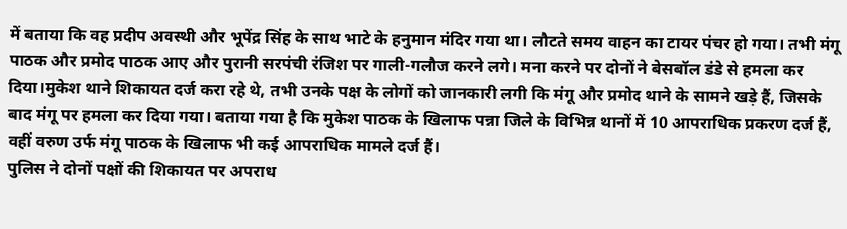में बताया कि वह प्रदीप अवस्थी और भूपेंद्र सिंह के साथ भाटे के हनुमान मंदिर गया था। लौटते समय वाहन का टायर पंचर हो गया। तभी मंगू पाठक और प्रमोद पाठक आए और पुरानी सरपंची रंजिश पर गाली-गलौज करने लगे। मना करने पर दोनों ने बेसबॉल डंडे से हमला कर दिया।मुकेश थाने शिकायत दर्ज करा रहे थे, तभी उनके पक्ष के लोगों को जानकारी लगी कि मंगू और प्रमोद थाने के सामने खड़े हैं, जिसके बाद मंगू पर हमला कर दिया गया। बताया गया है कि मुकेश पाठक के खिलाफ पन्ना जिले के विभिन्न थानों में 10 आपराधिक प्रकरण दर्ज हैं, वहीं वरुण उर्फ मंगू पाठक के खिलाफ भी कई आपराधिक मामले दर्ज हैं।
पुलिस ने दोनों पक्षों की शिकायत पर अपराध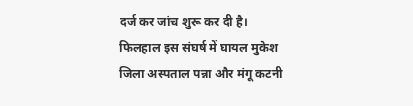दर्ज कर जांच शुरू कर दी है। फिलहाल इस संघर्ष में घायल मुकेश जिला अस्पताल पन्ना और मंगू कटनी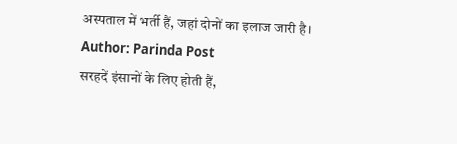अस्पताल में भर्ती हैं, जहां दोनों का इलाज जारी है।
Author: Parinda Post
सरहदें इंसानों के लिए होती हैं,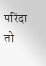परिंदा तो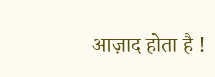आज़ाद होता है !